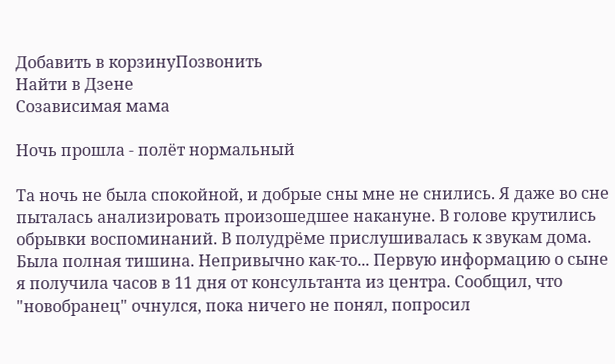Добавить в корзинуПозвонить
Найти в Дзене
Созависимая мама

Ночь прошла - полёт нормальный

Та ночь не была спокойной, и добрые сны мне не снились. Я даже во сне пыталась анализировать произошедшее накануне. В голове крутились обрывки воспоминаний. В полудрёме прислушивалась к звукам дома. Была полная тишина. Непривычно как-то... Первую информацию о сыне я получила часов в 11 дня от консультанта из центра. Сообщил, что "новобранец" очнулся, пока ничего не понял, попросил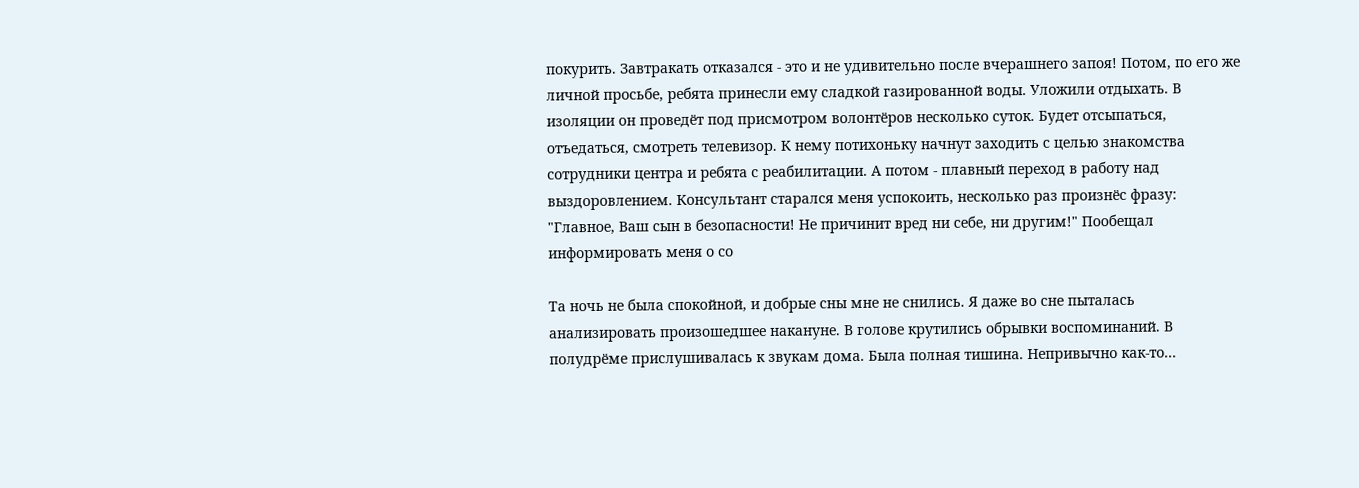покурить. Завтракать отказался - это и не удивительно после вчерашнего запоя! Потом, по его же личной просьбе, ребята принесли ему сладкой газированной воды. Уложили отдыхать. В изоляции он проведёт под присмотром волонтёров несколько суток. Будет отсыпаться, отъедаться, смотреть телевизор. К нему потихоньку начнут заходить с целью знакомства сотрудники центра и ребята с реабилитации. А потом - плавный переход в работу над выздоровлением. Консультант старался меня успокоить, несколько раз произнёс фразу: "Главное, Ваш сын в безопасности! Не причинит вред ни себе, ни другим!" Пообещал информировать меня о со

Та ночь не была спокойной, и добрые сны мне не снились. Я даже во сне пыталась анализировать произошедшее накануне. В голове крутились обрывки воспоминаний. В полудрёме прислушивалась к звукам дома. Была полная тишина. Непривычно как-то...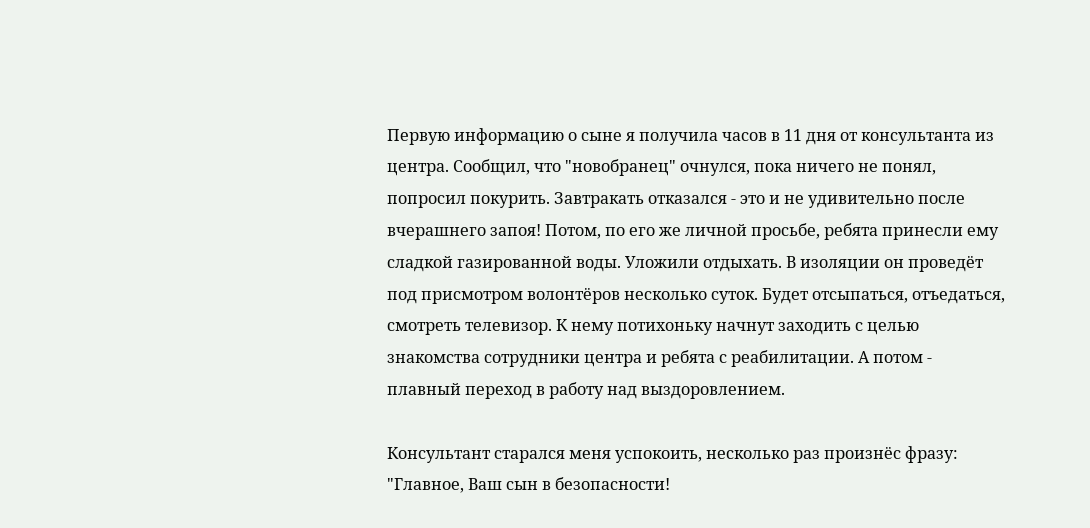Первую информацию о сыне я получила часов в 11 дня от консультанта из центра. Сообщил, что "новобранец" очнулся, пока ничего не понял, попросил покурить. Завтракать отказался - это и не удивительно после вчерашнего запоя! Потом, по его же личной просьбе, ребята принесли ему сладкой газированной воды. Уложили отдыхать. В изоляции он проведёт под присмотром волонтёров несколько суток. Будет отсыпаться, отъедаться, смотреть телевизор. К нему потихоньку начнут заходить с целью знакомства сотрудники центра и ребята с реабилитации. А потом - плавный переход в работу над выздоровлением.

Консультант старался меня успокоить, несколько раз произнёс фразу: "Главное, Ваш сын в безопасности!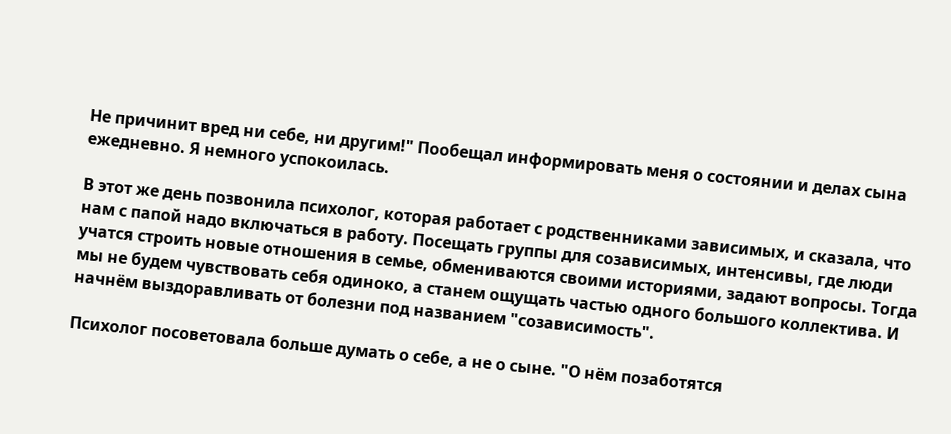Не причинит вред ни себе, ни другим!" Пообещал информировать меня о состоянии и делах сына ежедневно. Я немного успокоилась.

В этот же день позвонила психолог, которая работает с родственниками зависимых, и сказала, что нам с папой надо включаться в работу. Посещать группы для созависимых, интенсивы, где люди учатся строить новые отношения в семье, обмениваются своими историями, задают вопросы. Тогда мы не будем чувствовать себя одиноко, а станем ощущать частью одного большого коллектива. И начнём выздоравливать от болезни под названием "созависимость".

Психолог посоветовала больше думать о себе, а не о сыне. "О нём позаботятся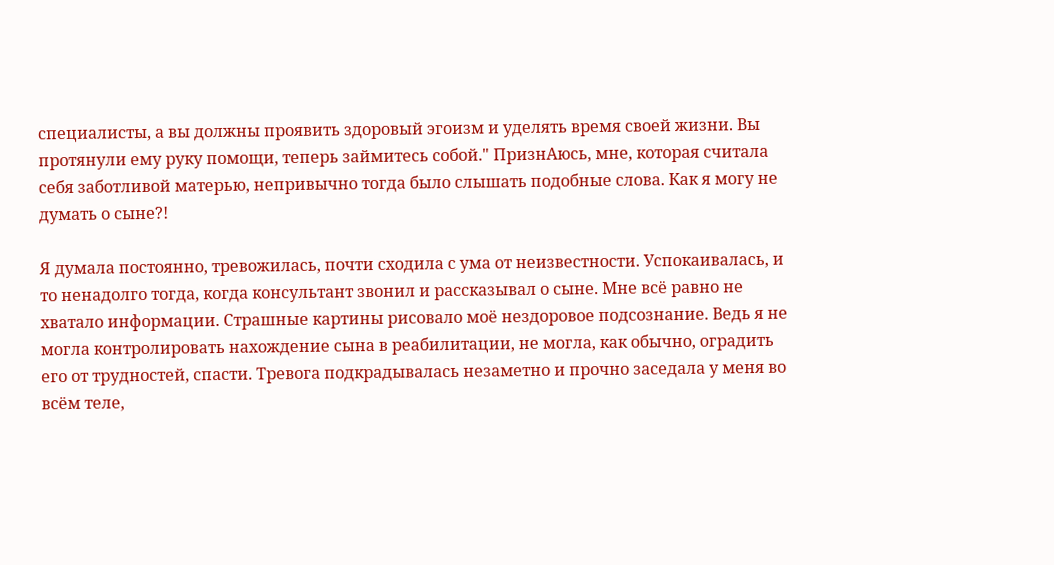специалисты, а вы должны проявить здоровый эгоизм и уделять время своей жизни. Вы протянули ему руку помощи, теперь займитесь собой." ПризнАюсь, мне, которая считала себя заботливой матерью, непривычно тогда было слышать подобные слова. Как я могу не думать о сыне?!

Я думала постоянно, тревожилась, почти сходила с ума от неизвестности. Успокаивалась, и то ненадолго тогда, когда консультант звонил и рассказывал о сыне. Мне всё равно не хватало информации. Страшные картины рисовало моё нездоровое подсознание. Ведь я не могла контролировать нахождение сына в реабилитации, не могла, как обычно, оградить его от трудностей, спасти. Тревога подкрадывалась незаметно и прочно заседала у меня во всём теле,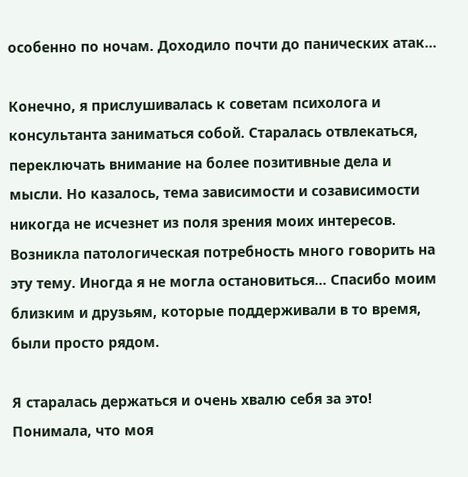особенно по ночам. Доходило почти до панических атак...

Конечно, я прислушивалась к советам психолога и консультанта заниматься собой. Старалась отвлекаться, переключать внимание на более позитивные дела и мысли. Но казалось, тема зависимости и созависимости никогда не исчезнет из поля зрения моих интересов. Возникла патологическая потребность много говорить на эту тему. Иногда я не могла остановиться... Спасибо моим близким и друзьям, которые поддерживали в то время, были просто рядом.

Я старалась держаться и очень хвалю себя за это! Понимала, что моя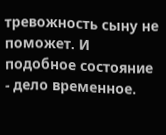тревожность сыну не поможет. И подобное состояние - дело временное.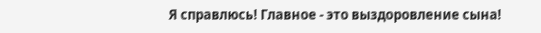Я справлюсь! Главное - это выздоровление сына!